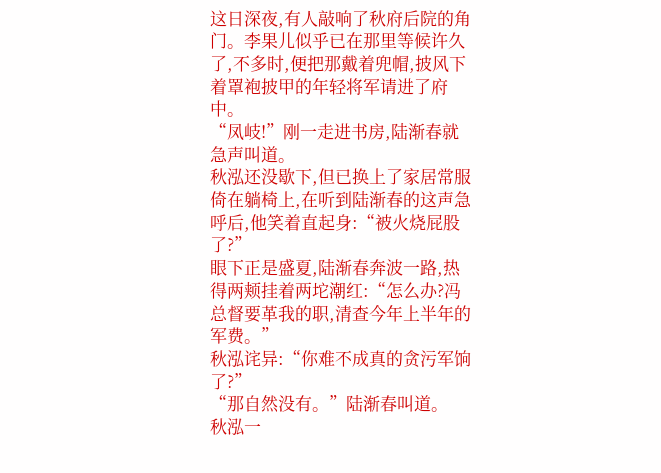这日深夜,有人敲响了秋府后院的角门。李果儿似乎已在那里等候许久了,不多时,便把那戴着兜帽,披风下着罩袍披甲的年轻将军请进了府中。
“凤岐!”刚一走进书房,陆渐春就急声叫道。
秋泓还没歇下,但已换上了家居常服倚在躺椅上,在听到陆渐春的这声急呼后,他笑着直起身:“被火烧屁股了?”
眼下正是盛夏,陆渐春奔波一路,热得两颊挂着两坨潮红:“怎么办?冯总督要革我的职,清查今年上半年的军费。”
秋泓诧异:“你难不成真的贪污军饷了?”
“那自然没有。”陆渐春叫道。
秋泓一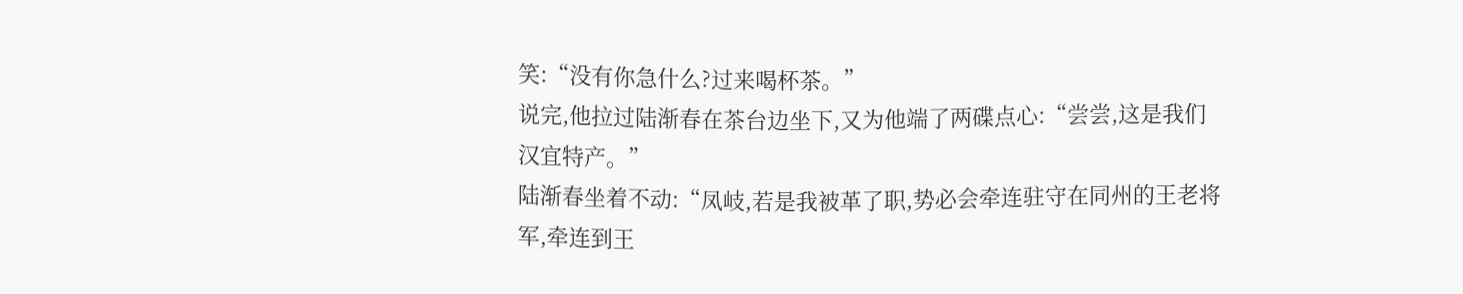笑:“没有你急什么?过来喝杯茶。”
说完,他拉过陆渐春在茶台边坐下,又为他端了两碟点心:“尝尝,这是我们汉宜特产。”
陆渐春坐着不动:“凤岐,若是我被革了职,势必会牵连驻守在同州的王老将军,牵连到王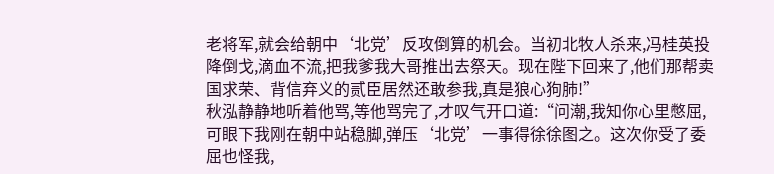老将军,就会给朝中‘北党’反攻倒算的机会。当初北牧人杀来,冯桂英投降倒戈,滴血不流,把我爹我大哥推出去祭天。现在陛下回来了,他们那帮卖国求荣、背信弃义的贰臣居然还敢参我,真是狼心狗肺!”
秋泓静静地听着他骂,等他骂完了,才叹气开口道:“问潮,我知你心里憋屈,可眼下我刚在朝中站稳脚,弹压‘北党’一事得徐徐图之。这次你受了委屈也怪我,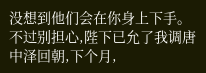没想到他们会在你身上下手。不过别担心,陛下已允了我调唐中泽回朝,下个月,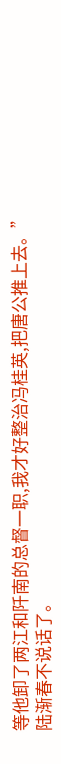等他卸了两江和阡南的总督一职,我才好整治冯桂英,把唐公推上去。”
陆渐春不说话了。